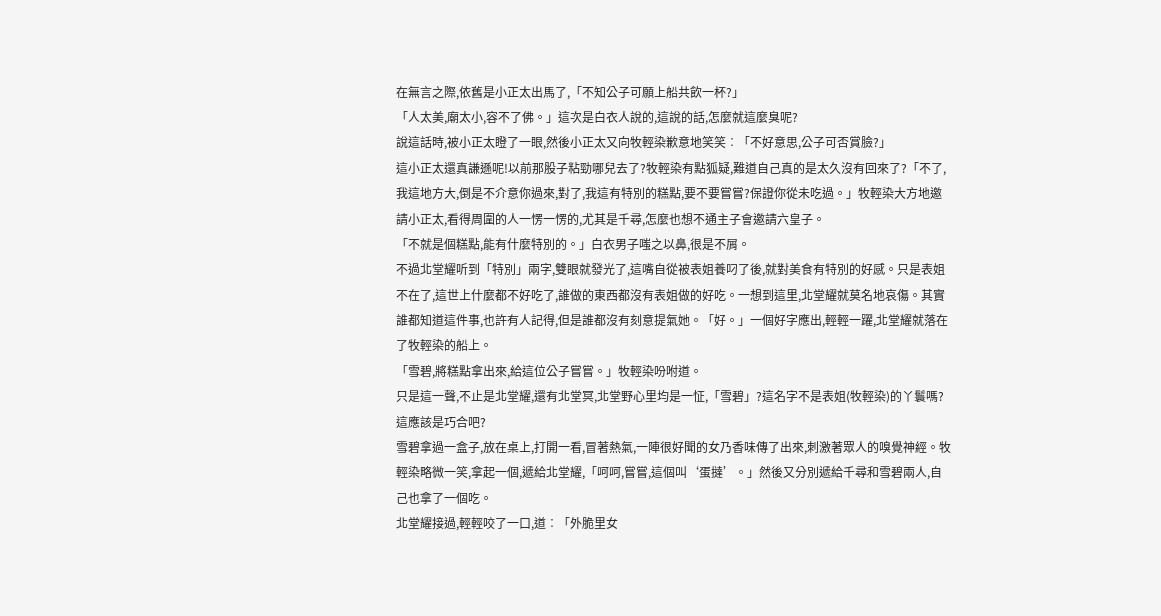在無言之際,依舊是小正太出馬了,「不知公子可願上船共飲一杯?」
「人太美,廟太小,容不了佛。」這次是白衣人說的,這說的話,怎麼就這麼臭呢?
說這話時,被小正太瞪了一眼,然後小正太又向牧輕染歉意地笑笑︰「不好意思,公子可否賞臉?」
這小正太還真謙遜呢!以前那股子粘勁哪兒去了?牧輕染有點狐疑,難道自己真的是太久沒有回來了?「不了,我這地方大,倒是不介意你過來,對了,我這有特別的糕點,要不要嘗嘗?保證你從未吃過。」牧輕染大方地邀請小正太,看得周圍的人一愣一愣的,尤其是千尋,怎麼也想不通主子會邀請六皇子。
「不就是個糕點,能有什麼特別的。」白衣男子嗤之以鼻,很是不屑。
不過北堂耀听到「特別」兩字,雙眼就發光了,這嘴自從被表姐養叼了後,就對美食有特別的好感。只是表姐不在了,這世上什麼都不好吃了,誰做的東西都沒有表姐做的好吃。一想到這里,北堂耀就莫名地哀傷。其實誰都知道這件事,也許有人記得,但是誰都沒有刻意提氣她。「好。」一個好字應出,輕輕一躍,北堂耀就落在了牧輕染的船上。
「雪碧,將糕點拿出來,給這位公子嘗嘗。」牧輕染吩咐道。
只是這一聲,不止是北堂耀,還有北堂冥,北堂野心里均是一怔,「雪碧」?這名字不是表姐(牧輕染)的丫鬟嗎?這應該是巧合吧?
雪碧拿過一盒子,放在桌上,打開一看,冒著熱氣,一陣很好聞的女乃香味傳了出來,刺激著眾人的嗅覺神經。牧輕染略微一笑,拿起一個,遞給北堂耀,「呵呵,嘗嘗,這個叫‘蛋撻’。」然後又分別遞給千尋和雪碧兩人,自己也拿了一個吃。
北堂耀接過,輕輕咬了一口,道︰「外脆里女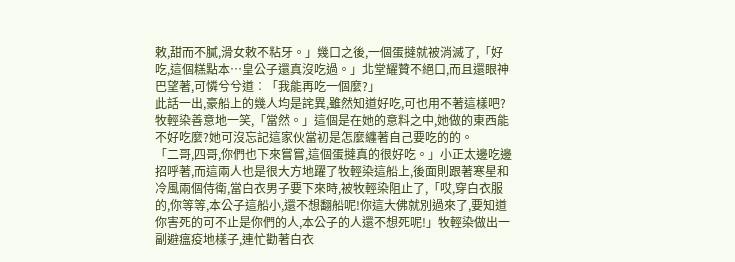敕,甜而不膩,滑女敕不粘牙。」幾口之後,一個蛋撻就被消滅了,「好吃,這個糕點本…皇公子還真沒吃過。」北堂耀贊不絕口,而且還眼神巴望著,可憐兮兮道︰「我能再吃一個麼?」
此話一出,豪船上的幾人均是詫異,雖然知道好吃,可也用不著這樣吧?
牧輕染善意地一笑,「當然。」這個是在她的意料之中,她做的東西能不好吃麼?她可沒忘記這家伙當初是怎麼纏著自己要吃的的。
「二哥,四哥,你們也下來嘗嘗,這個蛋撻真的很好吃。」小正太邊吃邊招呼著,而這兩人也是很大方地躍了牧輕染這船上,後面則跟著寒星和冷風兩個侍衛,當白衣男子要下來時,被牧輕染阻止了,「哎,穿白衣服的,你等等,本公子這船小,還不想翻船呢!你這大佛就別過來了,要知道你害死的可不止是你們的人,本公子的人還不想死呢!」牧輕染做出一副避瘟疫地樣子,連忙勸著白衣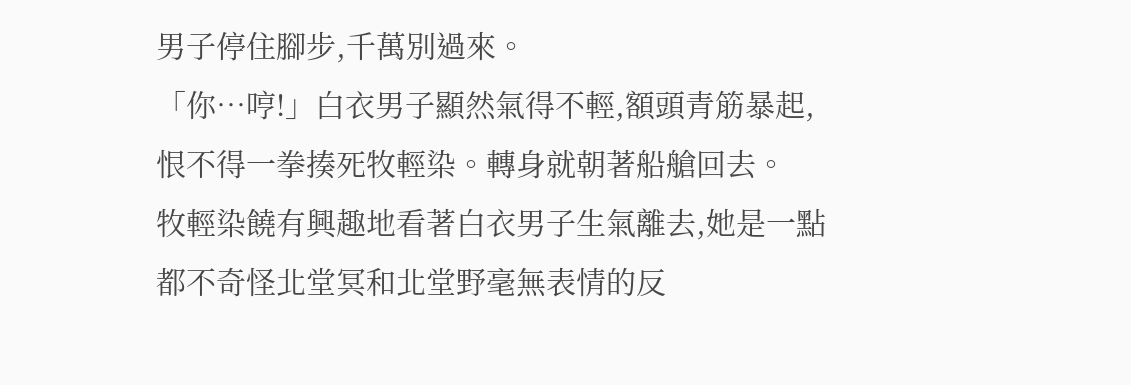男子停住腳步,千萬別過來。
「你…哼!」白衣男子顯然氣得不輕,額頭青筋暴起,恨不得一拳揍死牧輕染。轉身就朝著船艙回去。
牧輕染饒有興趣地看著白衣男子生氣離去,她是一點都不奇怪北堂冥和北堂野毫無表情的反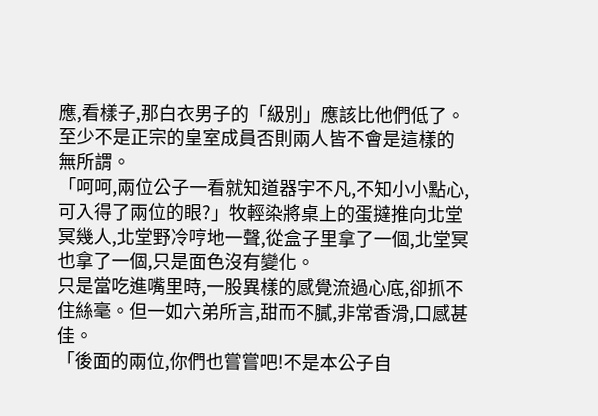應,看樣子,那白衣男子的「級別」應該比他們低了。至少不是正宗的皇室成員否則兩人皆不會是這樣的無所謂。
「呵呵,兩位公子一看就知道器宇不凡,不知小小點心,可入得了兩位的眼?」牧輕染將桌上的蛋撻推向北堂冥幾人,北堂野冷哼地一聲,從盒子里拿了一個,北堂冥也拿了一個,只是面色沒有變化。
只是當吃進嘴里時,一股異樣的感覺流過心底,卻抓不住絲毫。但一如六弟所言,甜而不膩,非常香滑,口感甚佳。
「後面的兩位,你們也嘗嘗吧!不是本公子自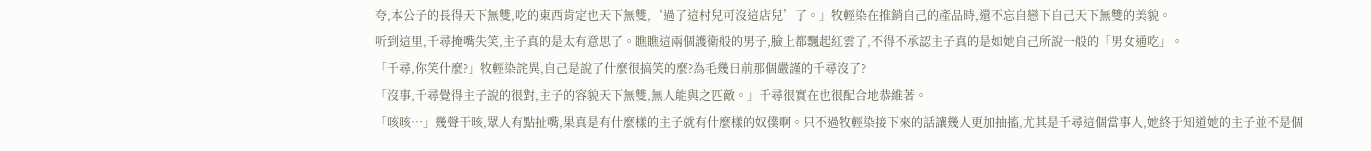夸,本公子的長得天下無雙,吃的東西肯定也天下無雙,‘過了這村兒可沒這店兒’了。」牧輕染在推銷自己的產品時,還不忘自戀下自己天下無雙的美貌。
听到這里,千尋掩嘴失笑,主子真的是太有意思了。瞧瞧這兩個護衛般的男子,臉上都飄起紅雲了,不得不承認主子真的是如她自己所說一般的「男女通吃」。
「千尋,你笑什麼?」牧輕染詫異,自己是說了什麼很搞笑的麼?為毛幾日前那個嚴謹的千尋沒了?
「沒事,千尋覺得主子說的很對,主子的容貌天下無雙,無人能與之匹敵。」千尋很實在也很配合地恭維著。
「咳咳…」幾聲干咳,眾人有點扯嘴,果真是有什麼樣的主子就有什麼樣的奴僕啊。只不過牧輕染接下來的話讓幾人更加抽搐,尤其是千尋這個當事人,她終于知道她的主子並不是個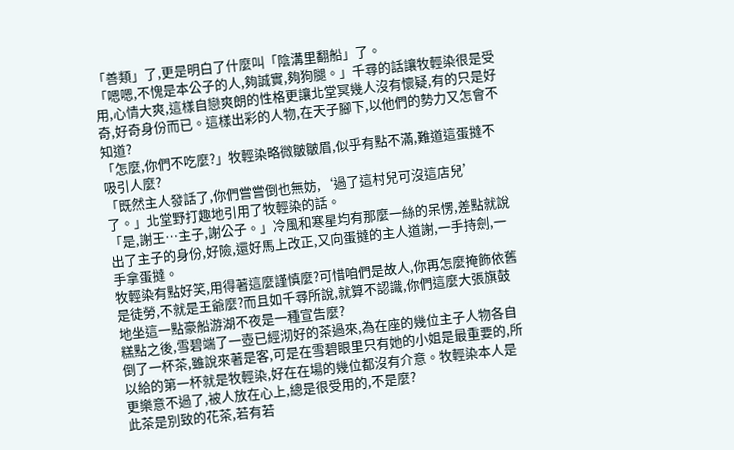「善類」了,更是明白了什麼叫「陰溝里翻船」了。
「嗯嗯,不愧是本公子的人,夠誠實,夠狗腿。」千尋的話讓牧輕染很是受用,心情大爽,這樣自戀爽朗的性格更讓北堂冥幾人沒有懷疑,有的只是好奇,好奇身份而已。這樣出彩的人物,在天子腳下,以他們的勢力又怎會不知道?
「怎麼,你們不吃麼?」牧輕染略微皺皺眉,似乎有點不滿,難道這蛋撻不吸引人麼?
「既然主人發話了,你們嘗嘗倒也無妨,‘過了這村兒可沒這店兒’了。」北堂野打趣地引用了牧輕染的話。
「是,謝王…主子,謝公子。」冷風和寒星均有那麼一絲的呆愣,差點就說出了主子的身份,好險,還好馬上改正,又向蛋撻的主人道謝,一手持劍,一手拿蛋撻。
牧輕染有點好笑,用得著這麼謹慎麼?可惜咱們是故人,你再怎麼掩飾依舊是徒勞,不就是王爺麼?而且如千尋所說,就算不認識,你們這麼大張旗鼓地坐這一點豪船游湖不夜是一種宣告麼?
糕點之後,雪碧端了一壺已經沏好的茶過來,為在座的幾位主子人物各自倒了一杯茶,雖說來著是客,可是在雪碧眼里只有她的小姐是最重要的,所以給的第一杯就是牧輕染,好在在場的幾位都沒有介意。牧輕染本人是更樂意不過了,被人放在心上,總是很受用的,不是麼?
此茶是別致的花茶,若有若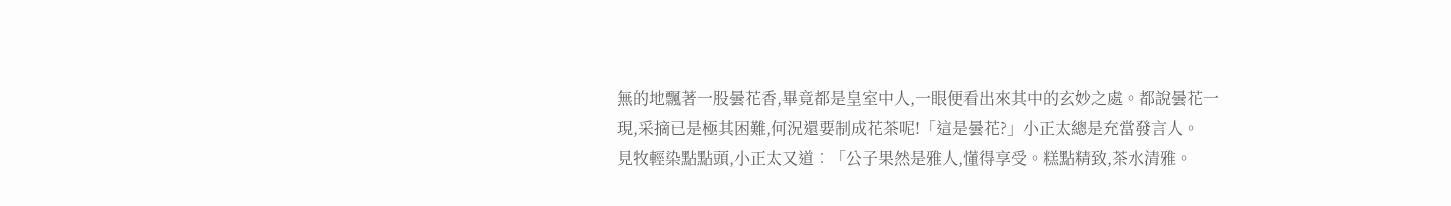無的地飄著一股曇花香,畢竟都是皇室中人,一眼便看出來其中的玄妙之處。都說曇花一現,采摘已是極其困難,何況還要制成花茶呢!「這是曇花?」小正太總是充當發言人。
見牧輕染點點頭,小正太又道︰「公子果然是雅人,懂得享受。糕點精致,茶水清雅。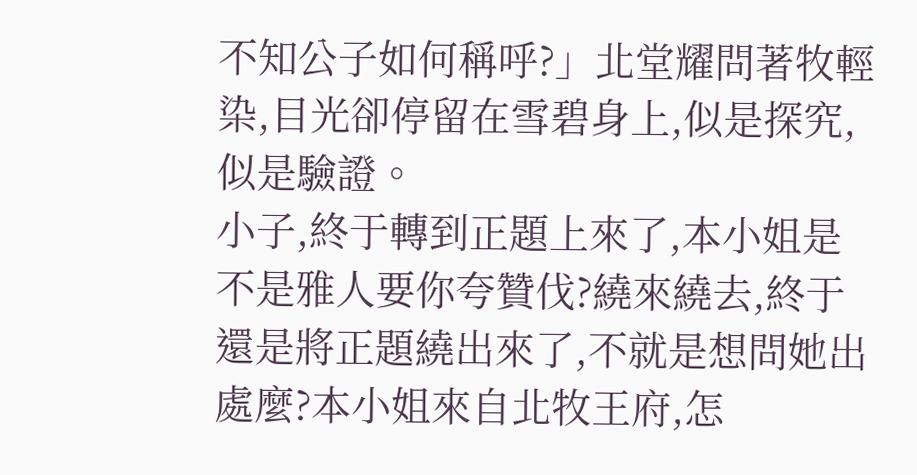不知公子如何稱呼?」北堂耀問著牧輕染,目光卻停留在雪碧身上,似是探究,似是驗證。
小子,終于轉到正題上來了,本小姐是不是雅人要你夸贊伐?繞來繞去,終于還是將正題繞出來了,不就是想問她出處麼?本小姐來自北牧王府,怎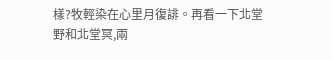樣?牧輕染在心里月復誹。再看一下北堂野和北堂冥,兩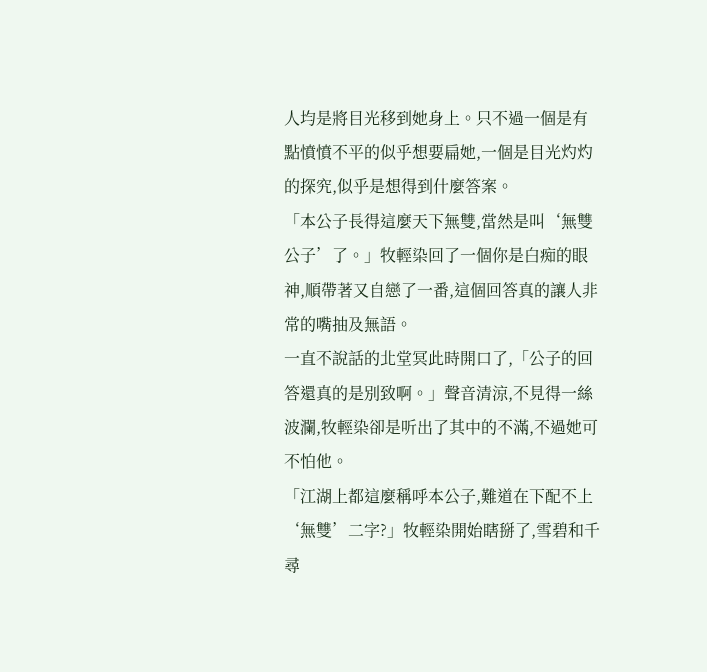人均是將目光移到她身上。只不過一個是有點憤憤不平的似乎想要扁她,一個是目光灼灼的探究,似乎是想得到什麼答案。
「本公子長得這麼天下無雙,當然是叫‘無雙公子’了。」牧輕染回了一個你是白痴的眼神,順帶著又自戀了一番,這個回答真的讓人非常的嘴抽及無語。
一直不說話的北堂冥此時開口了,「公子的回答還真的是別致啊。」聲音清涼,不見得一絲波瀾,牧輕染卻是听出了其中的不滿,不過她可不怕他。
「江湖上都這麼稱呼本公子,難道在下配不上‘無雙’二字?」牧輕染開始瞎掰了,雪碧和千尋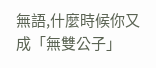無語,什麼時候你又成「無雙公子」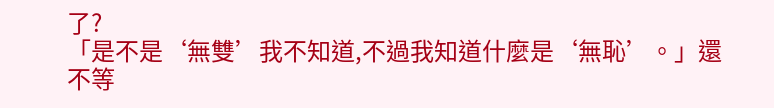了?
「是不是‘無雙’我不知道,不過我知道什麼是‘無恥’。」還不等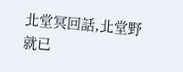北堂冥回話,北堂野就已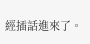經插話進來了。